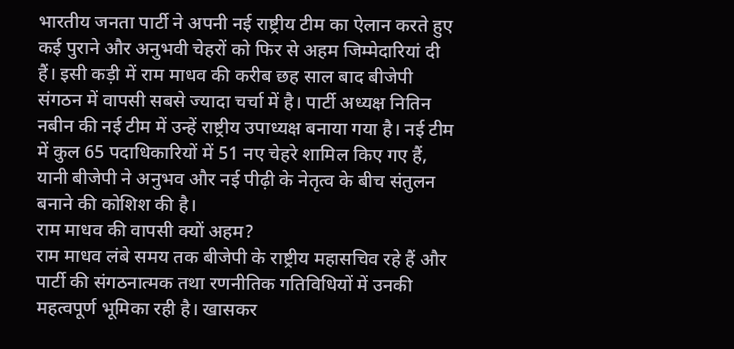भारतीय जनता पार्टी ने अपनी नई राष्ट्रीय टीम का ऐलान करते हुए कई पुराने और अनुभवी चेहरों को फिर से अहम जिम्मेदारियां दी हैं। इसी कड़ी में राम माधव की करीब छह साल बाद बीजेपी संगठन में वापसी सबसे ज्यादा चर्चा में है। पार्टी अध्यक्ष नितिन नबीन की नई टीम में उन्हें राष्ट्रीय उपाध्यक्ष बनाया गया है। नई टीम में कुल 65 पदाधिकारियों में 51 नए चेहरे शामिल किए गए हैं, यानी बीजेपी ने अनुभव और नई पीढ़ी के नेतृत्व के बीच संतुलन बनाने की कोशिश की है।
राम माधव की वापसी क्यों अहम?
राम माधव लंबे समय तक बीजेपी के राष्ट्रीय महासचिव रहे हैं और पार्टी की संगठनात्मक तथा रणनीतिक गतिविधियों में उनकी महत्वपूर्ण भूमिका रही है। खासकर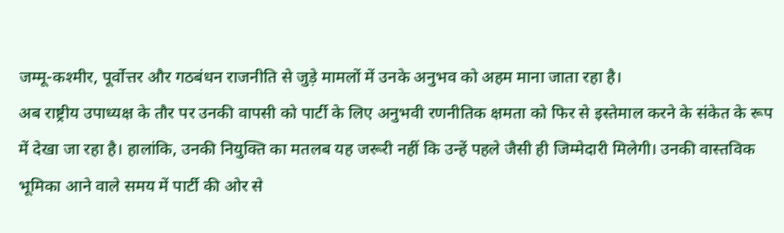जम्मू-कश्मीर, पूर्वोत्तर और गठबंधन राजनीति से जुड़े मामलों में उनके अनुभव को अहम माना जाता रहा है।
अब राष्ट्रीय उपाध्यक्ष के तौर पर उनकी वापसी को पार्टी के लिए अनुभवी रणनीतिक क्षमता को फिर से इस्तेमाल करने के संकेत के रूप में देखा जा रहा है। हालांकि, उनकी नियुक्ति का मतलब यह जरूरी नहीं कि उन्हें पहले जैसी ही जिम्मेदारी मिलेगी। उनकी वास्तविक भूमिका आने वाले समय में पार्टी की ओर से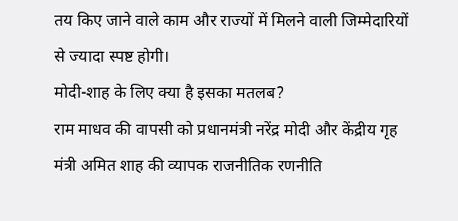तय किए जाने वाले काम और राज्यों में मिलने वाली जिम्मेदारियों से ज्यादा स्पष्ट होगी।
मोदी-शाह के लिए क्या है इसका मतलब?
राम माधव की वापसी को प्रधानमंत्री नरेंद्र मोदी और केंद्रीय गृह मंत्री अमित शाह की व्यापक राजनीतिक रणनीति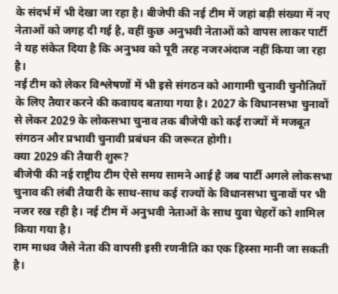के संदर्भ में भी देखा जा रहा है। बीजेपी की नई टीम में जहां बड़ी संख्या में नए नेताओं को जगह दी गई है, वहीं कुछ अनुभवी नेताओं को वापस लाकर पार्टी ने यह संकेत दिया है कि अनुभव को पूरी तरह नजरअंदाज नहीं किया जा रहा है।
नई टीम को लेकर विश्लेषणों में भी इसे संगठन को आगामी चुनावी चुनौतियों के लिए तैयार करने की कवायद बताया गया है। 2027 के विधानसभा चुनावों से लेकर 2029 के लोकसभा चुनाव तक बीजेपी को कई राज्यों में मजबूत संगठन और प्रभावी चुनावी प्रबंधन की जरूरत होगी।
क्या 2029 की तैयारी शुरू?
बीजेपी की नई राष्ट्रीय टीम ऐसे समय सामने आई है जब पार्टी अगले लोकसभा चुनाव की लंबी तैयारी के साथ-साथ कई राज्यों के विधानसभा चुनावों पर भी नजर रख रही है। नई टीम में अनुभवी नेताओं के साथ युवा चेहरों को शामिल किया गया है।
राम माधव जैसे नेता की वापसी इसी रणनीति का एक हिस्सा मानी जा सकती है।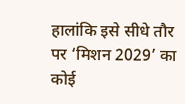हालांकि इसे सीधे तौर पर ‘मिशन 2029’ का कोई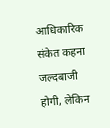आधिकारिक संकेत कहना जल्दबाजी होगी, लेकिन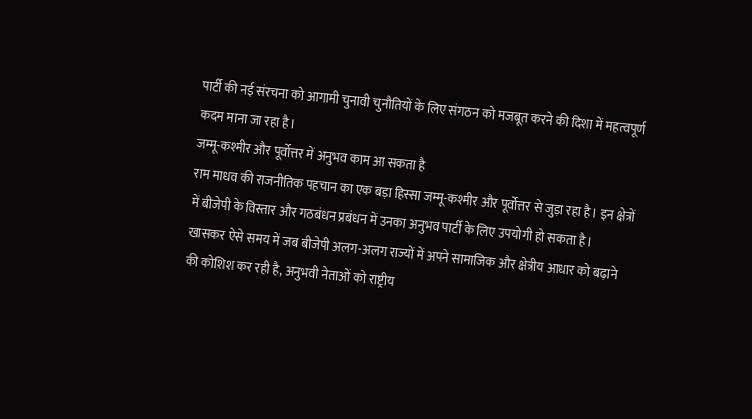पार्टी की नई संरचना को आगामी चुनावी चुनौतियों के लिए संगठन को मजबूत करने की दिशा में महत्वपूर्ण कदम माना जा रहा है।
जम्मू-कश्मीर और पूर्वोत्तर में अनुभव काम आ सकता है
राम माधव की राजनीतिक पहचान का एक बड़ा हिस्सा जम्मू-कश्मीर और पूर्वोत्तर से जुड़ा रहा है। इन क्षेत्रों में बीजेपी के विस्तार और गठबंधन प्रबंधन में उनका अनुभव पार्टी के लिए उपयोगी हो सकता है।
खासकर ऐसे समय में जब बीजेपी अलग-अलग राज्यों में अपने सामाजिक और क्षेत्रीय आधार को बढ़ाने की कोशिश कर रही है, अनुभवी नेताओं को राष्ट्रीय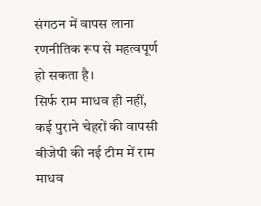संगठन में वापस लाना रणनीतिक रूप से महत्वपूर्ण हो सकता है।
सिर्फ राम माधव ही नहीं, कई पुराने चेहरों की वापसी
बीजेपी की नई टीम में राम माधव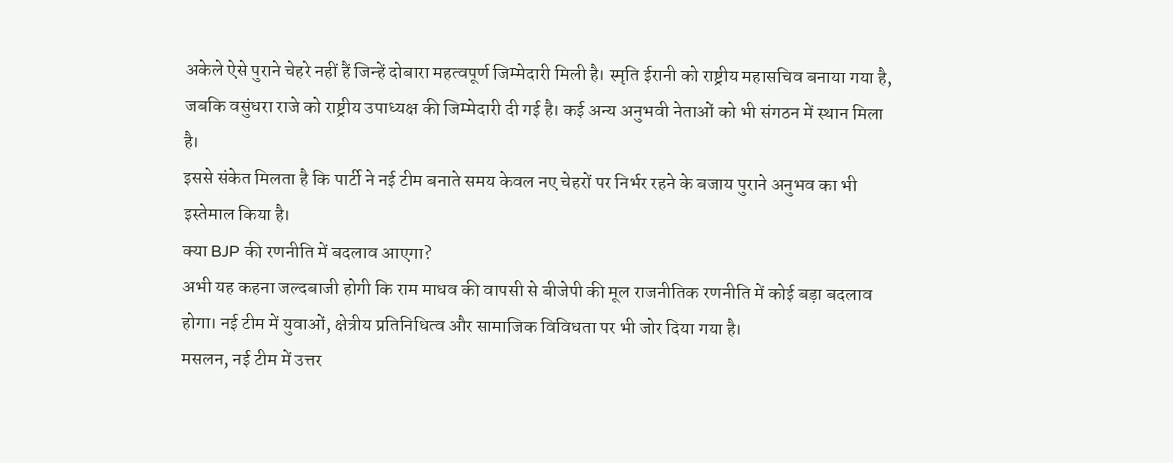अकेले ऐसे पुराने चेहरे नहीं हैं जिन्हें दोबारा महत्वपूर्ण जिम्मेदारी मिली है। स्मृति ईरानी को राष्ट्रीय महासचिव बनाया गया है, जबकि वसुंधरा राजे को राष्ट्रीय उपाध्यक्ष की जिम्मेदारी दी गई है। कई अन्य अनुभवी नेताओं को भी संगठन में स्थान मिला है।
इससे संकेत मिलता है कि पार्टी ने नई टीम बनाते समय केवल नए चेहरों पर निर्भर रहने के बजाय पुराने अनुभव का भी इस्तेमाल किया है।
क्या BJP की रणनीति में बदलाव आएगा?
अभी यह कहना जल्दबाजी होगी कि राम माधव की वापसी से बीजेपी की मूल राजनीतिक रणनीति में कोई बड़ा बदलाव होगा। नई टीम में युवाओं, क्षेत्रीय प्रतिनिधित्व और सामाजिक विविधता पर भी जोर दिया गया है।
मसलन, नई टीम में उत्तर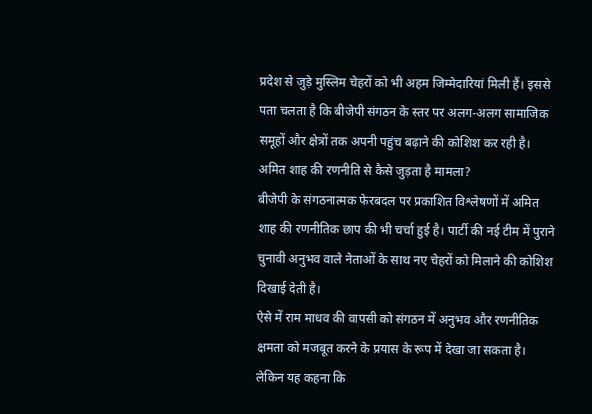प्रदेश से जुड़े मुस्लिम चेहरों को भी अहम जिम्मेदारियां मिली हैं। इससे पता चलता है कि बीजेपी संगठन के स्तर पर अलग-अलग सामाजिक समूहों और क्षेत्रों तक अपनी पहुंच बढ़ाने की कोशिश कर रही है।
अमित शाह की रणनीति से कैसे जुड़ता है मामला?
बीजेपी के संगठनात्मक फेरबदल पर प्रकाशित विश्लेषणों में अमित शाह की रणनीतिक छाप की भी चर्चा हुई है। पार्टी की नई टीम में पुराने चुनावी अनुभव वाले नेताओं के साथ नए चेहरों को मिलाने की कोशिश दिखाई देती है।
ऐसे में राम माधव की वापसी को संगठन में अनुभव और रणनीतिक क्षमता को मजबूत करने के प्रयास के रूप में देखा जा सकता है। लेकिन यह कहना कि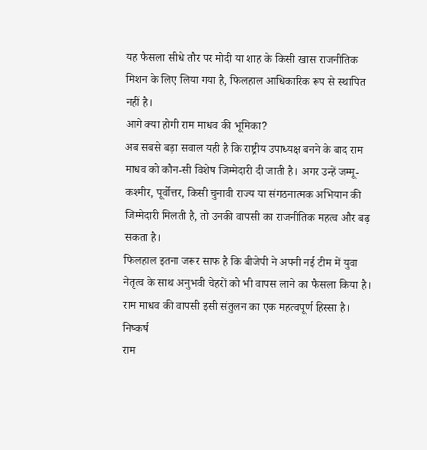यह फैसला सीधे तौर पर मोदी या शाह के किसी खास राजनीतिक मिशन के लिए लिया गया है, फिलहाल आधिकारिक रूप से स्थापित नहीं है।
आगे क्या होगी राम माधव की भूमिका?
अब सबसे बड़ा सवाल यही है कि राष्ट्रीय उपाध्यक्ष बनने के बाद राम माधव को कौन-सी विशेष जिम्मेदारी दी जाती है। अगर उन्हें जम्मू-कश्मीर, पूर्वोत्तर, किसी चुनावी राज्य या संगठनात्मक अभियान की जिम्मेदारी मिलती है, तो उनकी वापसी का राजनीतिक महत्व और बढ़ सकता है।
फिलहाल इतना जरूर साफ है कि बीजेपी ने अपनी नई टीम में युवा नेतृत्व के साथ अनुभवी चेहरों को भी वापस लाने का फैसला किया है। राम माधव की वापसी इसी संतुलन का एक महत्वपूर्ण हिस्सा है।
निष्कर्ष
राम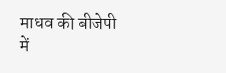माधव की बीजेपी में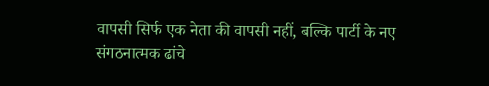वापसी सिर्फ एक नेता की वापसी नहीं, बल्कि पार्टी के नए संगठनात्मक ढांचे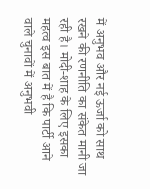में अनुभव और नई ऊर्जा को साथ रखने की रणनीति का संकेत मानी जा रही है। मोदी-शाह के लिए इसका महत्व इस बात में है कि पार्टी आने वाले चुनावों में अनुभवी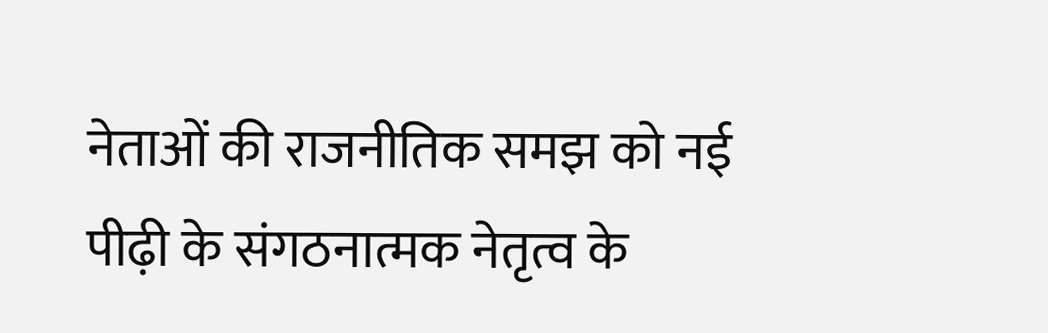नेताओं की राजनीतिक समझ को नई पीढ़ी के संगठनात्मक नेतृत्व के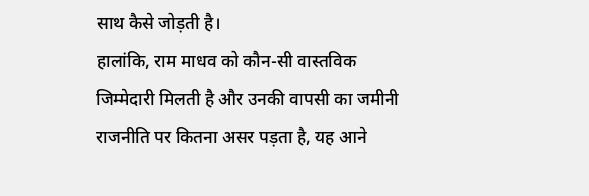साथ कैसे जोड़ती है।
हालांकि, राम माधव को कौन-सी वास्तविक जिम्मेदारी मिलती है और उनकी वापसी का जमीनी राजनीति पर कितना असर पड़ता है, यह आने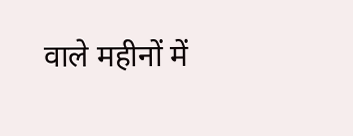वाले महीनों में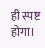ही स्पष्ट होगा।